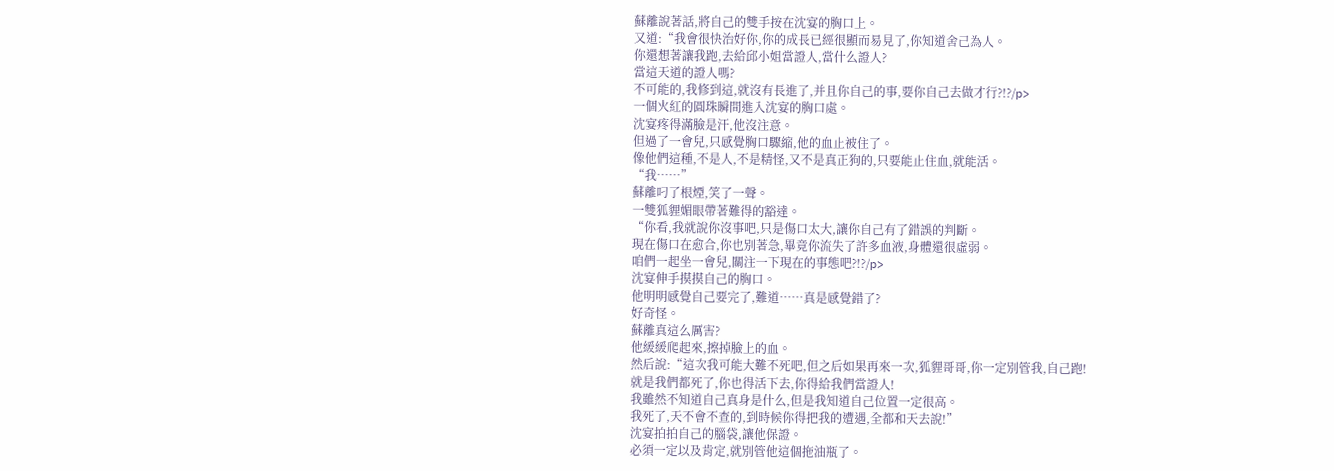蘇離說著話,將自己的雙手按在沈宴的胸口上。
又道:“我會很快治好你,你的成長已經很顯而易見了,你知道舍己為人。
你還想著讓我跑,去給邱小姐當證人,當什么證人?
當這天道的證人嗎?
不可能的,我修到這,就沒有長進了,并且你自己的事,要你自己去做才行?!?/p>
一個火紅的圓珠瞬間進入沈宴的胸口處。
沈宴疼得滿臉是汗,他沒注意。
但過了一會兒,只感覺胸口驟縮,他的血止被住了。
像他們這種,不是人,不是精怪,又不是真正狗的,只要能止住血,就能活。
“我……”
蘇離叼了根煙,笑了一聲。
一雙狐貍媚眼帶著難得的豁達。
“你看,我就說你沒事吧,只是傷口太大,讓你自己有了錯誤的判斷。
現在傷口在愈合,你也別著急,畢竟你流失了許多血液,身體還很虛弱。
咱們一起坐一會兒,關注一下現在的事態吧?!?/p>
沈宴伸手摸摸自己的胸口。
他明明感覺自己要完了,難道……真是感覺錯了?
好奇怪。
蘇離真這么厲害?
他緩緩爬起來,擦掉臉上的血。
然后說:“這次我可能大難不死吧,但之后如果再來一次,狐貍哥哥,你一定別管我,自己跑!
就是我們都死了,你也得活下去,你得給我們當證人!
我雖然不知道自己真身是什么,但是我知道自己位置一定很高。
我死了,天不會不查的,到時候你得把我的遭遇,全都和天去說!”
沈宴拍拍自己的腦袋,讓他保證。
必須一定以及肯定,就別管他這個拖油瓶了。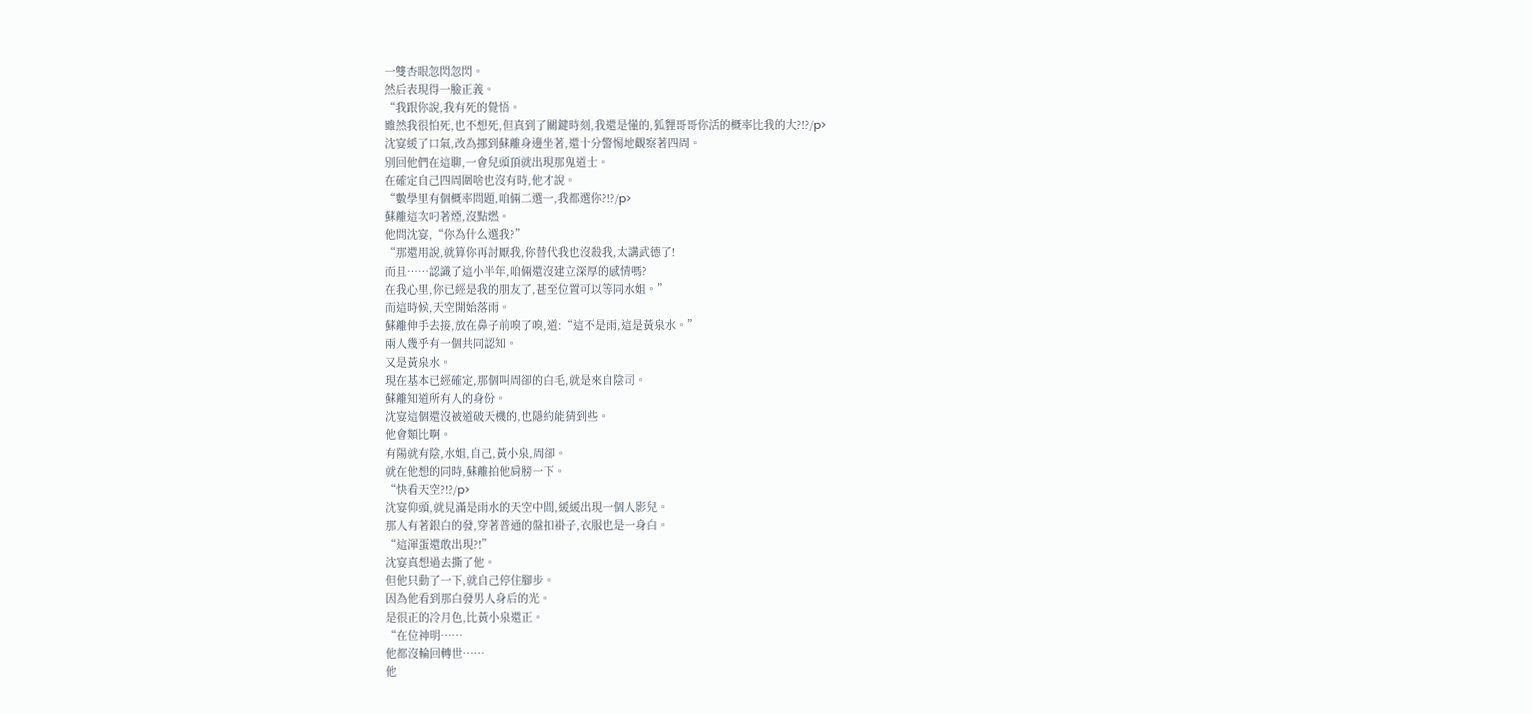一雙杏眼忽閃忽閃。
然后表現得一臉正義。
“我跟你說,我有死的覺悟。
雖然我很怕死,也不想死,但真到了關鍵時刻,我還是懂的,狐貍哥哥你活的概率比我的大?!?/p>
沈宴緩了口氣,改為挪到蘇離身邊坐著,還十分警惕地觀察著四周。
別回他們在這聊,一會兒頭頂就出現那鬼道士。
在確定自己四周圍啥也沒有時,他才說。
“數學里有個概率問題,咱倆二選一,我都選你?!?/p>
蘇離這次叼著煙,沒點燃。
他問沈宴,“你為什么選我?”
“那還用說,就算你再討厭我,你替代我也沒殺我,太講武德了!
而且……認識了這小半年,咱倆還沒建立深厚的感情嗎?
在我心里,你已經是我的朋友了,甚至位置可以等同水姐。”
而這時候,天空開始落雨。
蘇離伸手去接,放在鼻子前嗅了嗅,道:“這不是雨,這是黃泉水。”
兩人幾乎有一個共同認知。
又是黃泉水。
現在基本已經確定,那個叫周卻的白毛,就是來自陰司。
蘇離知道所有人的身份。
沈宴這個還沒被道破天機的,也隱約能猜到些。
他會類比啊。
有陽就有陰,水姐,自己,黃小泉,周卻。
就在他想的同時,蘇離拍他肩膀一下。
“快看天空?!?/p>
沈宴仰頭,就見滿是雨水的天空中間,緩緩出現一個人影兒。
那人有著銀白的發,穿著普通的盤扣褂子,衣服也是一身白。
“這渾蛋還敢出現?!”
沈宴真想過去撕了他。
但他只動了一下,就自己停住腳步。
因為他看到那白發男人身后的光。
是很正的冷月色,比黃小泉還正。
“在位神明……
他都沒輪回轉世……
他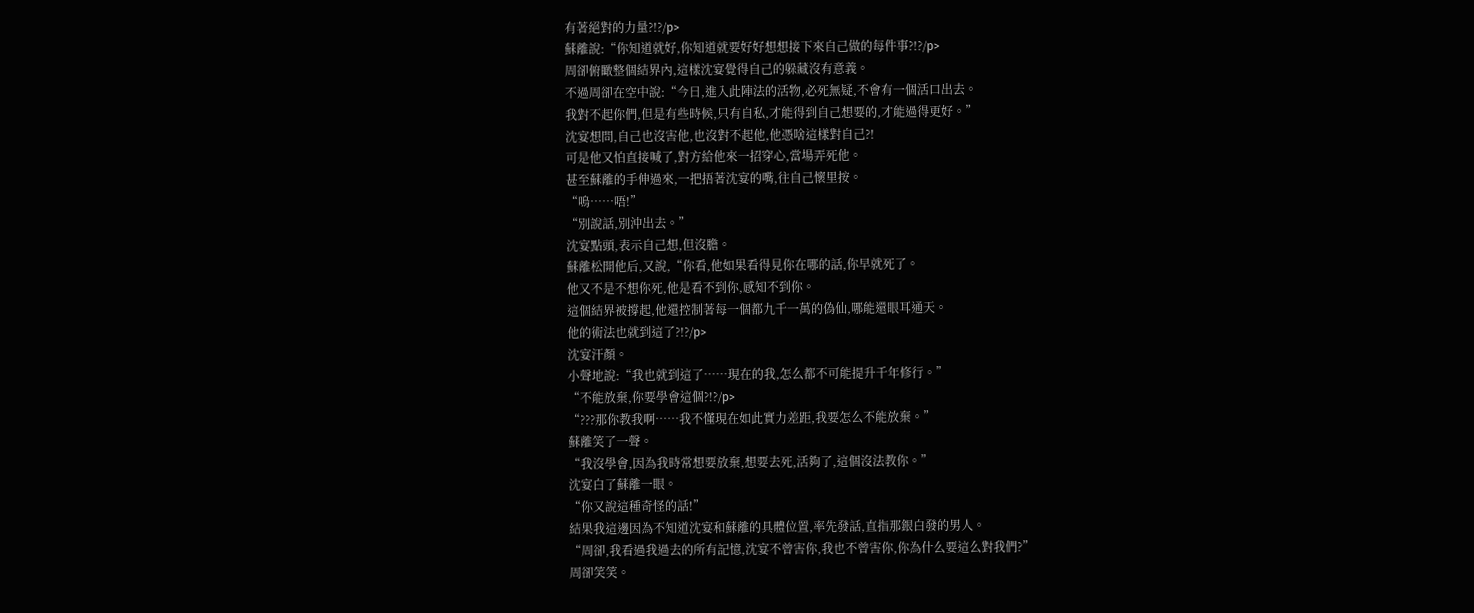有著絕對的力量?!?/p>
蘇離說:“你知道就好,你知道就要好好想想接下來自己做的每件事?!?/p>
周卻俯瞰整個結界內,這樣沈宴覺得自己的躲藏沒有意義。
不過周卻在空中說:“今日,進入此陣法的活物,必死無疑,不會有一個活口出去。
我對不起你們,但是有些時候,只有自私,才能得到自己想要的,才能過得更好。”
沈宴想問,自己也沒害他,也沒對不起他,他憑啥這樣對自己?!
可是他又怕直接喊了,對方給他來一招穿心,當場弄死他。
甚至蘇離的手伸過來,一把捂著沈宴的嘴,往自己懷里按。
“嗚……唔!”
“別說話,別沖出去。”
沈宴點頭,表示自己想,但沒膽。
蘇離松開他后,又說,“你看,他如果看得見你在哪的話,你早就死了。
他又不是不想你死,他是看不到你,感知不到你。
這個結界被撐起,他還控制著每一個都九千一萬的偽仙,哪能還眼耳通天。
他的術法也就到這了?!?/p>
沈宴汗顏。
小聲地說:“我也就到這了……現在的我,怎么都不可能提升千年修行。”
“不能放棄,你要學會這個?!?/p>
“???那你教我啊……我不懂現在如此實力差距,我要怎么不能放棄。”
蘇離笑了一聲。
“我沒學會,因為我時常想要放棄,想要去死,活夠了,這個沒法教你。”
沈宴白了蘇離一眼。
“你又說這種奇怪的話!”
結果我這邊因為不知道沈宴和蘇離的具體位置,率先發話,直指那銀白發的男人。
“周卻,我看過我過去的所有記憶,沈宴不曾害你,我也不曾害你,你為什么要這么對我們?”
周卻笑笑。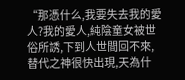“那憑什么,我要失去我的愛人?我的愛人,純陰童女被世俗所誘,下到人世間回不來,替代之神很快出現,天為什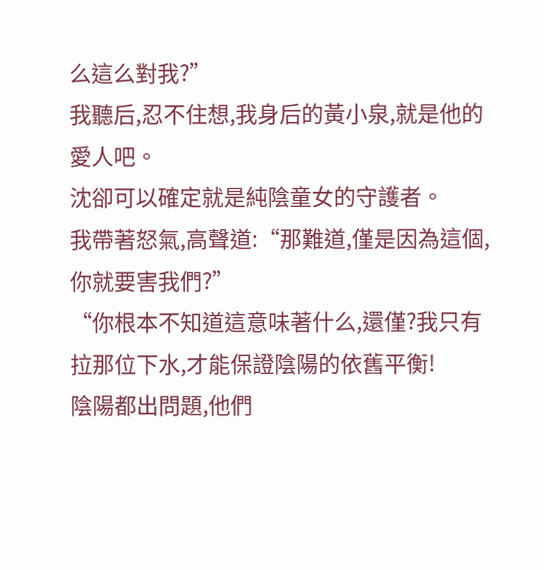么這么對我?”
我聽后,忍不住想,我身后的黃小泉,就是他的愛人吧。
沈卻可以確定就是純陰童女的守護者。
我帶著怒氣,高聲道:“那難道,僅是因為這個,你就要害我們?”
“你根本不知道這意味著什么,還僅?我只有拉那位下水,才能保證陰陽的依舊平衡!
陰陽都出問題,他們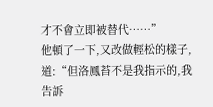才不會立即被替代……”
他頓了一下,又改做輕松的樣子,道:“但洛鳳苔不是我指示的,我告訴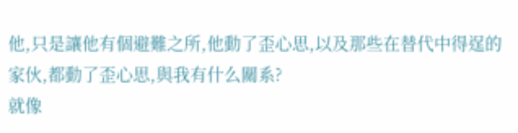他,只是讓他有個避難之所,他動了歪心思,以及那些在替代中得逞的家伙,都動了歪心思,與我有什么關系?
就像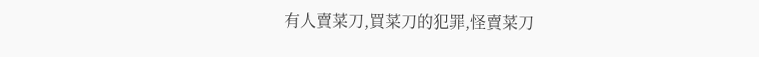有人賣菜刀,買菜刀的犯罪,怪賣菜刀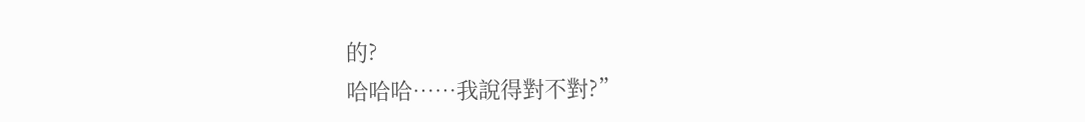的?
哈哈哈……我說得對不對?”